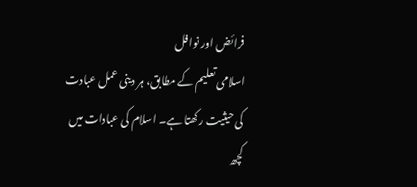فرائض اور نوافل
اسلامی تعلیم کے مطابق، ہر دینی عمل عبادت کی حیثیت رکھتا ہے۔ اسلام کی عبادات میں کچھ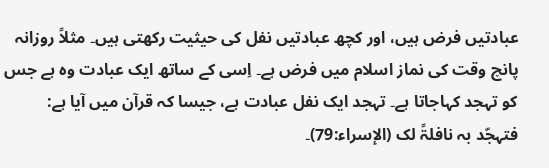عبادتیں فرض ہیں، اور کچھ عبادتیں نفل کی حیثیت رکھتی ہیں۔ مثلاً روزانہ پانچ وقت کی نماز اسلام میں فرض ہے۔ اِسی کے ساتھ ایک عبادت وہ ہے جس کو تہجد کہاجاتا ہے۔ تہجد ایک نفل عبادت ہے، جیسا کہ قرآن میں آیا ہے: فتہجّد بہ نافلۃً لک (الإسراء:79)۔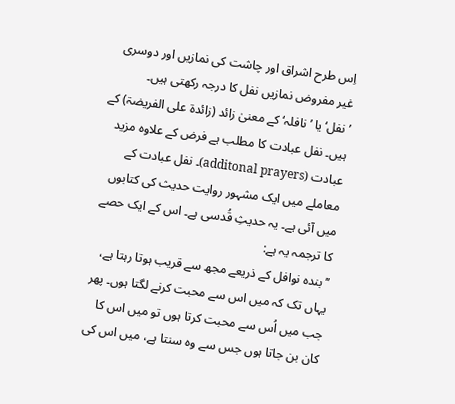اِس طرح اشراق اور چاشت کی نمازیں اور دوسری غیر مفروض نمازیں نفل کا درجہ رکھتی ہیں۔
’نفل‘ یا ’نافلہ‘ کے معنیٰ زائد (زائدۃ علی الفریضۃ) کے ہیں۔ نفل عبادت کا مطلب ہے فرض کے علاوہ مزید عبادت (additonal prayers)۔ نفل عبادت کے معاملے میں ایک مشہور روایت حدیث کی کتابوں میں آئی ہے۔ یہ حدیثِ قُدسی ہے۔ اس کے ایک حصے کا ترجمہ یہ ہے:
’’بندہ نوافل کے ذریعے مجھ سے قریب ہوتا رہتا ہے، یہاں تک کہ میں اس سے محبت کرنے لگتا ہوں۔ پھر جب میں اُس سے محبت کرتا ہوں تو میں اس کا کان بن جاتا ہوں جس سے وہ سنتا ہے، میں اس کی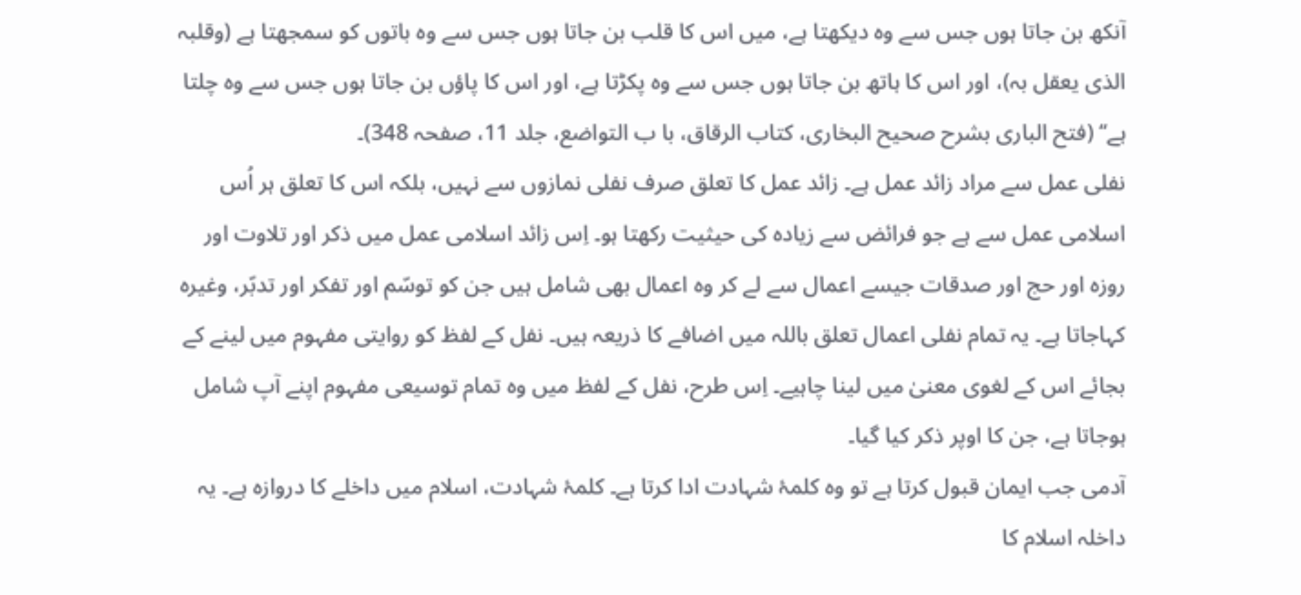آنکھ بن جاتا ہوں جس سے وہ دیکھتا ہے، میں اس کا قلب بن جاتا ہوں جس سے وہ باتوں کو سمجھتا ہے (وقلبہ الذی یعقل بہ)، اور اس کا ہاتھ بن جاتا ہوں جس سے وہ پکڑتا ہے، اور اس کا پاؤں بن جاتا ہوں جس سے وہ چلتا ہے‘‘ (فتح الباری بشرح صحیح البخاری، کتاب الرقاق، با ب التواضع، جلد 11، صفحہ 348)۔
نفلی عمل سے مراد زائد عمل ہے۔ زائد عمل کا تعلق صرف نفلی نمازوں سے نہیں، بلکہ اس کا تعلق ہر اُس اسلامی عمل سے ہے جو فرائض سے زیادہ کی حیثیت رکھتا ہو۔ اِس زائد اسلامی عمل میں ذکر اور تلاوت اور روزہ اور حج اور صدقات جیسے اعمال سے لے کر وہ اعمال بھی شامل ہیں جن کو توسّم اور تفکر اور تدبّر، وغیرہ کہاجاتا ہے۔ یہ تمام نفلی اعمال تعلق باللہ میں اضافے کا ذریعہ ہیں۔ نفل کے لفظ کو روایتی مفہوم میں لینے کے بجائے اس کے لغوی معنیٰ میں لینا چاہیے۔ اِس طرح، نفل کے لفظ میں وہ تمام توسیعی مفہوم اپنے آپ شامل ہوجاتا ہے، جن کا اوپر ذکر کیا گیا۔
آدمی جب ایمان قبول کرتا ہے تو وہ کلمۂ شہادت ادا کرتا ہے۔ کلمۂ شہادت، اسلام میں داخلے کا دروازہ ہے۔ یہ داخلہ اسلام کا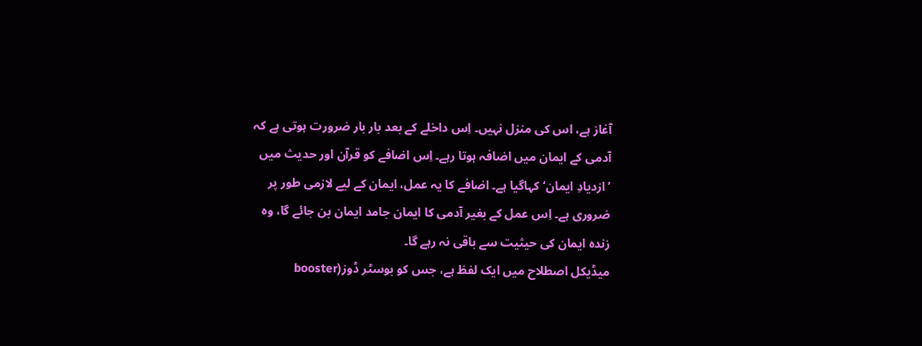آغاز ہے، اس کی منزل نہیں۔ اِس داخلے کے بعد بار بار ضرورت ہوتی ہے کہ آدمی کے ایمان میں اضافہ ہوتا رہے۔ اِس اضافے کو قرآن اور حدیث میں ’ازدیادِ ایمان‘ کہاگیا ہے۔ اضافے کا یہ عمل، ایمان کے لیے لازمی طور پر ضروری ہے۔ اِس عمل کے بغیر آدمی کا ایمان جامد ایمان بن جائے گا، وہ زندہ ایمان کی حیثیت سے باقی نہ رہے گا۔
میڈیکل اصطلاح میں ایک لفظ ہے، جس کو بوسٹر ڈوز(booster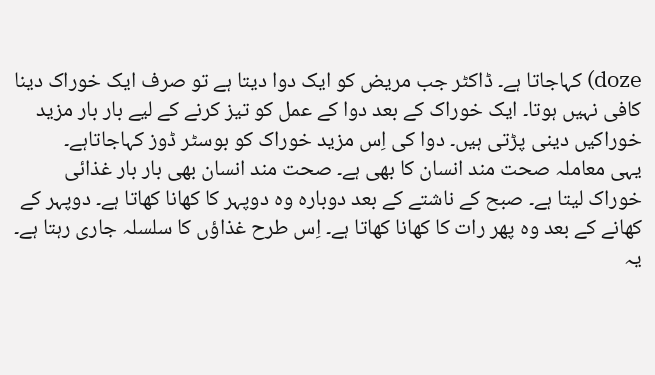doze) کہاجاتا ہے۔ ڈاکٹر جب مریض کو ایک دوا دیتا ہے تو صرف ایک خوراک دینا کافی نہیں ہوتا۔ ایک خوراک کے بعد دوا کے عمل کو تیز کرنے کے لیے بار بار مزید خوراکیں دینی پڑتی ہیں۔ دوا کی اِس مزید خوراک کو بوسٹر ڈوز کہاجاتاہے۔
یہی معاملہ صحت مند انسان کا بھی ہے۔ صحت مند انسان بھی بار بار غذائی خوراک لیتا ہے۔ صبح کے ناشتے کے بعد دوبارہ وہ دوپہر کا کھانا کھاتا ہے۔ دوپہر کے کھانے کے بعد وہ پھر رات کا کھانا کھاتا ہے۔ اِس طرح غذاؤں کا سلسلہ جاری رہتا ہے۔ یہ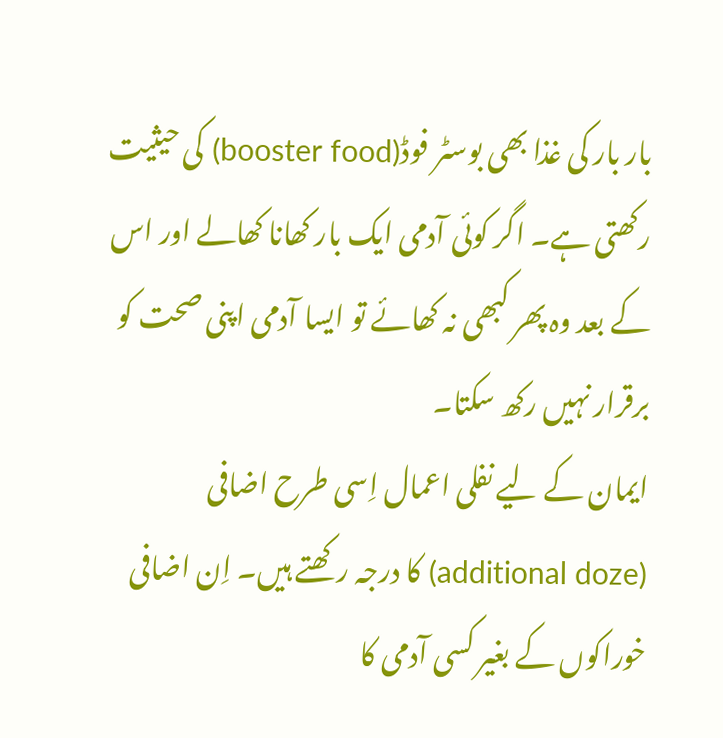بار بار کی غذا بھی بوسٹر فوڈ(booster food) کی حیثیت رکھتی ہے۔ اگر کوئی آدمی ایک بار کھانا کھالے اور اس کے بعد وہ پھر کبھی نہ کھائے تو ایسا آدمی اپنی صحت کو برقرار نہیں رکھ سکتا۔
ایمان کے لیے نفلی اعمال اِسی طرح اضافی (additional doze) کا درجہ رکھتے ہیں۔ اِن اضافی خوراکوں کے بغیر کسی آدمی کا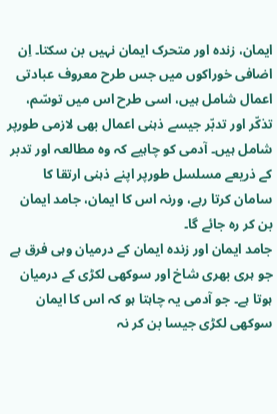ایمان، زندہ اور متحرک ایمان نہیں بن سکتا۔ اِن اضافی خوراکوں میں جس طرح معروف عبادتی اعمال شامل ہیں، اسی طرح اس میں توسّم، تذکّر اور تدبّر جیسے ذہنی اعمال بھی لازمی طورپر شامل ہیں۔ آدمی کو چاہیے کہ وہ مطالعہ اور تدبر کے ذریعے مسلسل طورپر اپنے ذہنی ارتقا کا سامان کرتا رہے، ورنہ اس کا ایمان، جامد ایمان بن کر رہ جائے گا۔
جامد ایمان اور زندہ ایمان کے درمیان وہی فرق ہے جو ہری بھری شاخ اور سوکھی لکڑی کے درمیان ہوتا ہے۔ جو آدمی یہ چاہتا ہو کہ اس کا ایمان سوکھی لکڑی جیسا بن کر نہ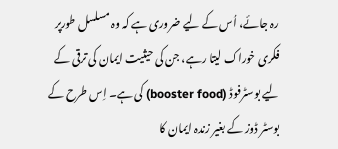رہ جائے، اُس کے لیے ضروری ہے کہ وہ مسلسل طورپر فکری خوراک لیتا رہے، جن کی حیثیت ایمان کی ترقی کے لیے بوسٹرفوڈ (booster food) کی ہے۔ اِس طرح کے بوسٹر ڈوز کے بغیر زندہ ایمان کا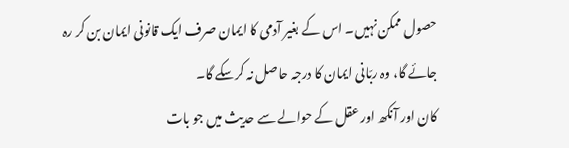حصول ممکن نہیں۔ اس کے بغیر آدمی کا ایمان صرف ایک قانونی ایمان بن کر رہ جائے گا، وہ ربّانی ایمان کا درجہ حاصل نہ کرسکے گا۔
کان اور آنکھ اور عقل کے حوالے سے حدیث میں جو بات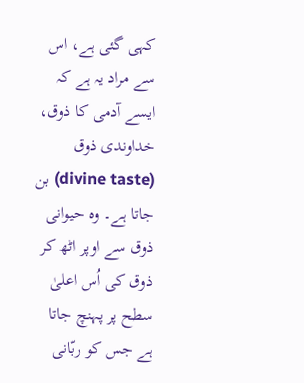کہی گئی ہے، اس سے مراد یہ ہے کہ ایسے آدمی کا ذوق، خداوندی ذوق (divine taste) بن جاتا ہے۔ وہ حیوانی ذوق سے اوپر اٹھ کر ذوق کی اُس اعلیٰ سطح پر پہنچ جاتا ہے جس کو ربّانی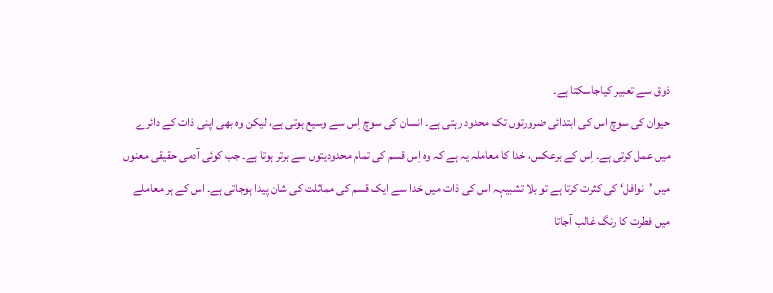ذوق سے تعبیر کیاجاسکتا ہے۔
حیوان کی سوچ اس کی ابتدائی ضرورتوں تک محدود رہتی ہے۔ انسان کی سوچ اِس سے وسیع ہوتی ہے، لیکن وہ بھی اپنی ذات کے دائرے میں عمل کرتی ہے۔ اِس کے برعکس، خدا کا معاملہ یہ ہے کہ وہ اِس قسم کی تمام محدودیتوں سے برتر ہوتا ہے۔ جب کوئی آدمی حقیقی معنوں میں ’نوافل‘ کی کثرت کرتا ہے تو بلا تشبیہہ اس کی ذات میں خدا سے ایک قسم کی مماثلت کی شان پیدا ہوجاتی ہے۔ اس کے ہر معاملے میں فطرت کا رنگ غالب آجاتا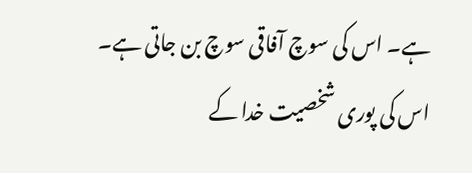ہے۔ اس کی سوچ آفاقی سوچ بن جاتی ہے۔ اس کی پوری شخصیت خدا کے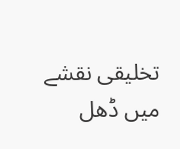تخلیقی نقشے میں ڈھل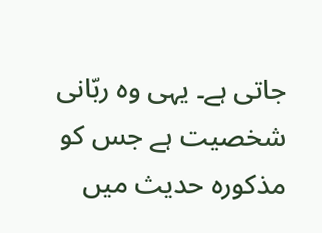جاتی ہے۔ یہی وہ ربّانی شخصیت ہے جس کو مذکورہ حدیث میں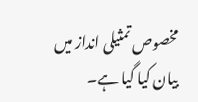مخصوص تمثیلی انداز میں بیان کیا گیا ہے۔